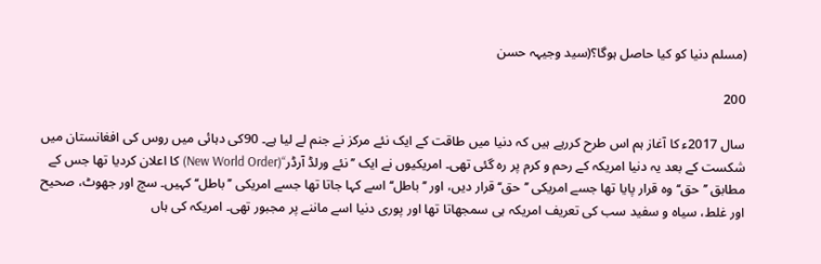(مسلم دنیا کو کیا حاصل ہوگا؟(سید وجیہہ حسن

200

سال 2017ء کا آغاز ہم اس طرح کررہے ہیں کہ دنیا میں طاقت کے ایک نئے مرکز نے جنم لے لیا ہے۔ 90کی دہائی میں روس کی افغانستان میں شکست کے بعد یہ دنیا امریکہ کے رحم و کرم پر رہ گئی تھی۔ امریکیوں نے ایک ’’نئے ورلڈ آرڈر‘‘(New World Order) کا اعلان کردیا تھا جس کے مطابق ’’حق‘‘وہ قرار پایا تھا جسے امریکی ’’حق‘‘ قرار دیں، اور ’’باطل‘‘ اسے کہا جاتا تھا جسے امریکی ’’باطل‘‘ کہیں۔ سچ اور جھوٹ، صحیح اور غلط، سیاہ و سفید سب کی تعریف امریکہ ہی سمجھاتا تھا اور پوری دنیا اسے ماننے پر مجبور تھی۔ امریکہ کی ہاں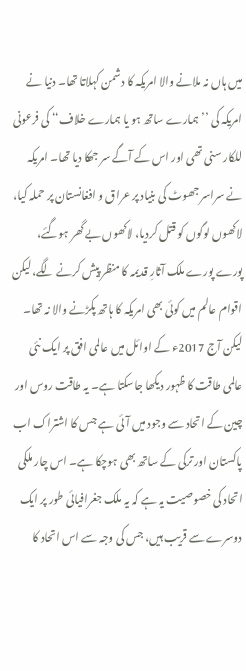میں ہاں نہ ملانے والا امریکہ کا دشمن کہلاتا تھا۔ دنیا نے امریکہ کی ’’ہمارے ساتھ ہو یا ہمارے خلاف‘‘ کی فرعونی للکار سنی تھی اور اس کے آگے سر جھکا دیا تھا۔ امریکہ نے سراسر جھوٹ کی بنیاد پر عراق و افغانستان پر حملہ کیا، لاکھوں لوگوں کو قتل کردیا، لاکھوں بے گھر ہوگئے، پورے پورے ملک آثارِ قدیمہ کا منظر پیش کرنے لگے، لیکن اقوام عالم میں کوئی بھی امریکہ کا ہاتھ پکڑنے والا نہ تھا۔
لیکن آج 2017ء کے اوائل میں عالمی افق پر ایک نئی عالمی طاقت کا ظہور دیکھا جاسکتا ہے۔ یہ طاقت روس اور چین کے اتحاد سے وجود میں آئی ہے جس کا اشتراک اب پاکستان اور ترکی کے ساتھ بھی ہوچکا ہے۔ اس چار ملکی اتحاد کی خصوصیت یہ ہے کہ یہ ملک جغرافیائی طور پر ایک دوسرے سے قریب ہیں، جس کی وجہ سے اس اتحاد کا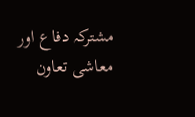مشترکہ دفاع اور معاشی تعاون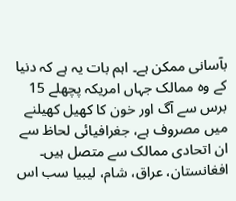بآسانی ممکن ہے۔ اہم بات یہ ہے کہ دنیا کے وہ ممالک جہاں امریکہ پچھلے 15 برس سے آگ اور خون کا کھیل کھیلنے میں مصروف ہے، جغرافیائی لحاظ سے ان اتحادی ممالک سے متصل ہیں۔ افغانستان، عراق، شام، لیبیا سب اس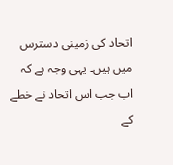اتحاد کی زمینی دسترس میں ہیں۔ یہی وجہ ہے کہ اب جب اس اتحاد نے خطے کے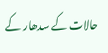حالات کے سدھار کے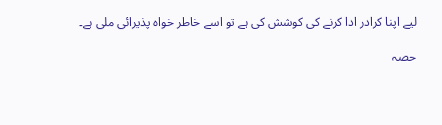لیے اپنا کرادر ادا کرنے کی کوشش کی ہے تو اسے خاطر خواہ پذیرائی ملی ہے۔

حصہ